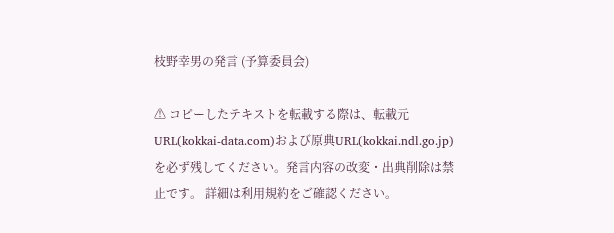枝野幸男の発言 (予算委員会)

⚠ コピーしたテキストを転載する際は、転載元URL(kokkai-data.com)および原典URL(kokkai.ndl.go.jp)を必ず残してください。発言内容の改変・出典削除は禁止です。 詳細は利用規約をご確認ください。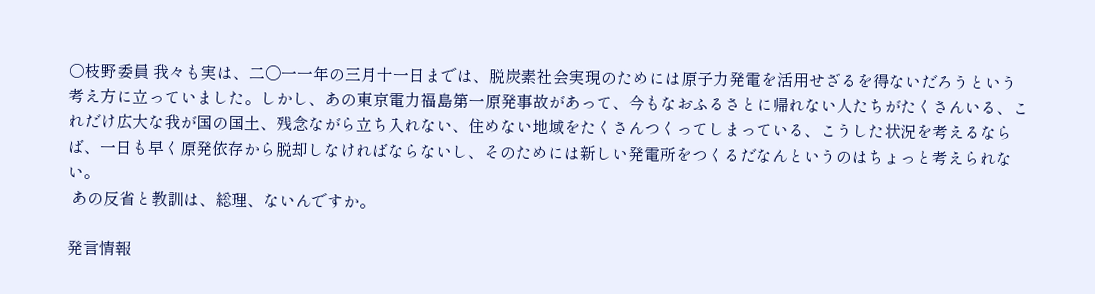○枝野委員 我々も実は、二〇一一年の三月十一日までは、脱炭素社会実現のためには原子力発電を活用せざるを得ないだろうという考え方に立っていました。しかし、あの東京電力福島第一原発事故があって、今もなおふるさとに帰れない人たちがたくさんいる、これだけ広大な我が国の国土、残念ながら立ち入れない、住めない地域をたくさんつくってしまっている、こうした状況を考えるならば、一日も早く原発依存から脱却しなければならないし、そのためには新しい発電所をつくるだなんというのはちょっと考えられない。
 あの反省と教訓は、総理、ないんですか。

発言情報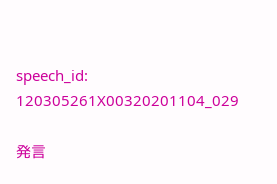speech_id: 120305261X00320201104_029

発言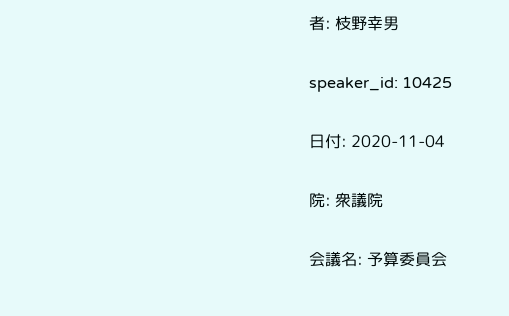者: 枝野幸男

speaker_id: 10425

日付: 2020-11-04

院: 衆議院

会議名: 予算委員会